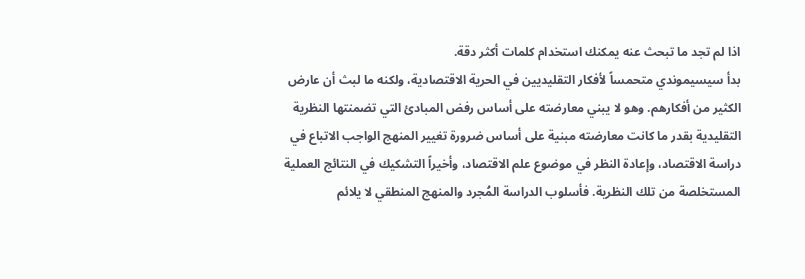اذا لم تجد ما تبحث عنه يمكنك استخدام كلمات أكثر دقة.
بدأ سيسيموندي متحمساً لأفكار التقليديين في الحرية الاقتصادية، ولكنه ما لبث أن عارض الكثير من أفكارهم. وهو لا يبني معارضته على أساس رفض المبادئ التي تضمنتها النظرية التقليدية بقدر ما كانت معارضته مبنية على أساس ضرورة تغيير المنهج الواجب الاتباع في دراسة الاقتصاد، وإعادة النظر في موضوع علم الاقتصاد، وأخيراً التشكيك في النتائج العملية المستخلصة من تلك النظرية. فأسلوب الدراسة المُجرد والمنهج المنطقي لا يلائم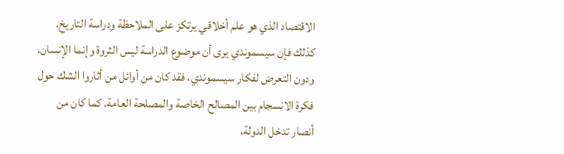الاقتصاد الذي هو علم أخلاقي يرتكز على الملاحظة ودراسة التاريخ. كذلك فإن سيسموندي يرى أن موضوع الدراسة ليس الثروة وإنما الإنسان. ودون التعرض لفكار سيسموندي، فقد كان من أوائل من أثاروا الشك حول فكرة الانسجام بين المصالح الخاصة والمصلحة العامة. كما كان من أنصار تدخل الدولة،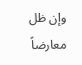وإن ظل معارضاً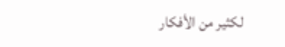لكثير من الأفكار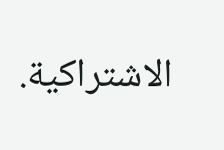الاشتراكية.